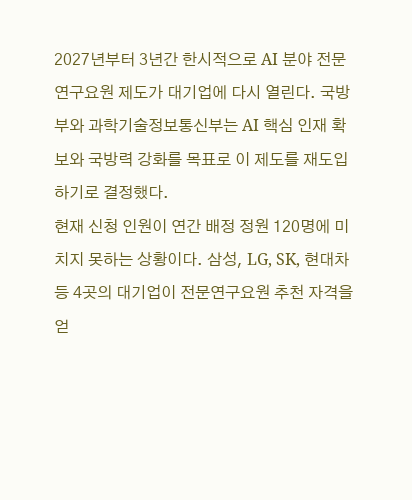2027년부터 3년간 한시적으로 AI 분야 전문연구요원 제도가 대기업에 다시 열린다. 국방부와 과학기술정보통신부는 AI 핵심 인재 확보와 국방력 강화를 목표로 이 제도를 재도입하기로 결정했다.
현재 신청 인원이 연간 배정 정원 120명에 미치지 못하는 상황이다. 삼성, LG, SK, 현대차 등 4곳의 대기업이 전문연구요원 추천 자격을 얻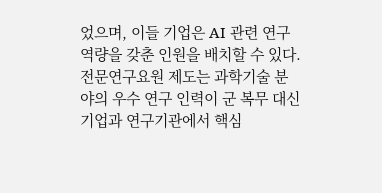었으며, 이들 기업은 AI 관련 연구 역량을 갖춘 인원을 배치할 수 있다.
전문연구요원 제도는 과학기술 분야의 우수 연구 인력이 군 복무 대신 기업과 연구기관에서 핵심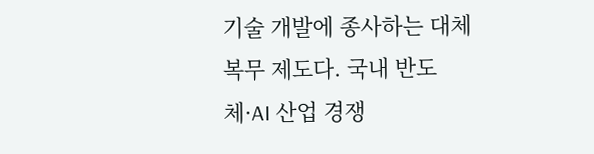기술 개발에 종사하는 대체복무 제도다. 국내 반도체·AI 산업 경쟁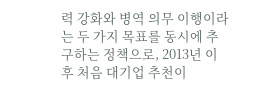력 강화와 병역 의무 이행이라는 두 가지 목표를 동시에 추구하는 정책으로, 2013년 이후 처음 대기업 추천이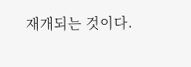재개되는 것이다.